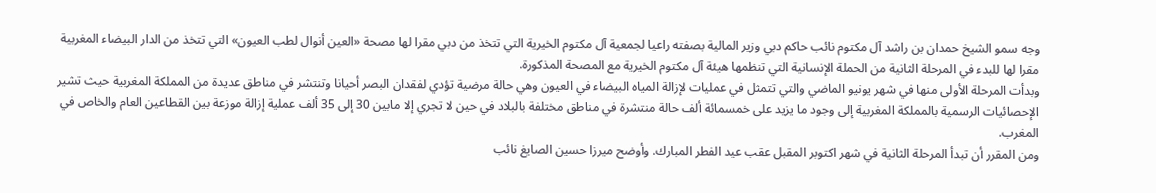وجه سمو الشيخ حمدان بن راشد آل مكتوم نائب حاكم دبي وزير المالية بصفته راعيا لجمعية آل مكتوم الخيرية التي تتخذ من دبي مقرا لها مصحة «العين أنوال لطب العيون» التي تتخذ من الدار البيضاء المغربية مقرا لها للبدء في المرحلة الثانية من الحملة الإنسانية التي تنظمها هيئة آل مكتوم الخيرية مع المصحة المذكورة.
وبدأت المرحلة الأولى منها في شهر يونيو الماضي والتي تتمثل في عمليات لإزالة المياه البيضاء في العيون وهي حالة مرضية تؤدي لفقدان البصر أحيانا وتنتشر في مناطق عديدة من المملكة المغربية حيث تشير الإحصائيات الرسمية بالمملكة المغربية إلى وجود ما يزيد على خمسمائة ألف حالة منتشرة في مناطق مختلفة بالبلاد في حين لا تجري إلا مابين 30 إلى 35 ألف عملية إزالة موزعة بين القطاعين العام والخاص في المغرب.
ومن المقرر أن تبدأ المرحلة الثانية في شهر اكتوبر المقبل عقب عيد الفطر المبارك. وأوضح ميرزا حسين الصايغ نائب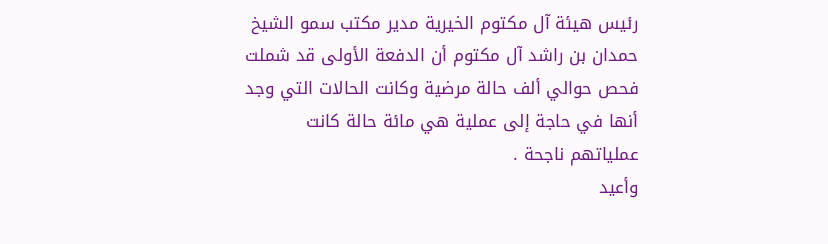رئيس هيئة آل مكتوم الخيرية مدير مكتب سمو الشيخ حمدان بن راشد آل مكتوم أن الدفعة الأولى قد شملت فحص حوالي ألف حالة مرضية وكانت الحالات التي وجد أنها في حاجة إلى عملية هي مائة حالة كانت عملياتهم ناجحة .
وأعيد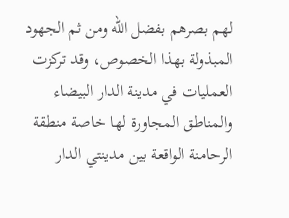لهم بصرهم بفضل الله ومن ثم الجهود المبذولة بهذا الخصوص، وقد تركزت العمليات في مدينة الدار البيضاء والمناطق المجاورة لها خاصة منطقة الرحامنة الواقعة بين مدينتي الدار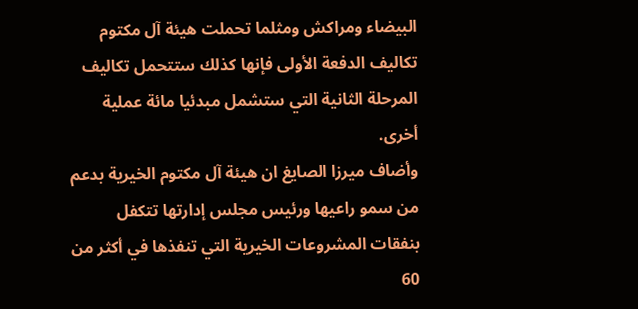البيضاء ومراكش ومثلما تحملت هيئة آل مكتوم تكاليف الدفعة الأولى فإنها كذلك ستتحمل تكاليف المرحلة الثانية التي ستشمل مبدئيا مائة عملية أخرى.
وأضاف ميرزا الصايغ ان هيئة آل مكتوم الخيرية بدعم من سمو راعيها ورئيس مجلس إدارتها تتكفل بنفقات المشروعات الخيرية التي تنفذها في أكثر من 60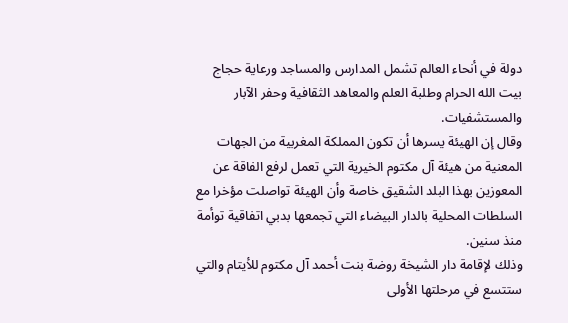دولة في أنحاء العالم تشمل المدارس والمساجد ورعاية حجاج بيت الله الحرام وطلبة العلم والمعاهد الثقافية وحفر الآبار والمستشفيات.
وقال إن الهيئة يسرها أن تكون المملكة المغربية من الجهات المعنية من هيئة آل مكتوم الخيرية التي تعمل لرفع الفاقة عن المعوزين بهذا البلد الشقيق خاصة وأن الهيئة تواصلت مؤخرا مع السلطات المحلية بالدار البيضاء التي تجمعها بدبي اتفاقية توأمة منذ سنين.
وذلك لإقامة دار الشيخة روضة بنت أحمد آل مكتوم للأيتام والتي ستتسع في مرحلتها الأولى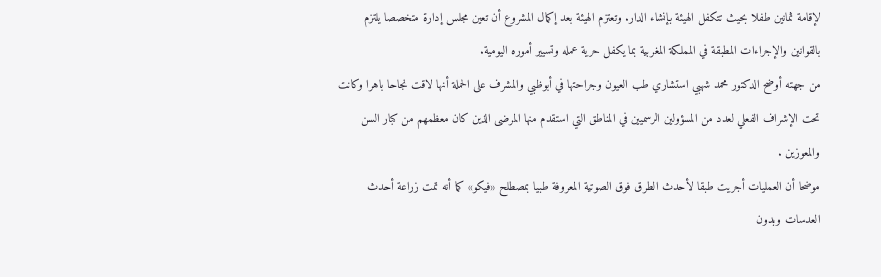لإقامة ثمانين طفلا بحيث تتكفل الهيئة بإنشاء الدار. وتعتزم الهيئة بعد إكمال المشروع أن تعين مجلس إدارة متخصصا يلتزم بالقوانين والإجراءات المطبقة في المملكة المغربية بما يكفل حرية عمله وتسيير أموره اليومية.
من جهته أوضح الدكتور محمد شهبي استشاري طب العيون وجراحتها في أبوظبي والمشرف على الحملة أنها لاقت نجاحا باهرا وكانت تحت الإشراف الفعلي لعدد من المسؤولين الرسميين في المناطق التي استقدم منها المرضى الذين كان معظمهم من كبار السن والمعوزين .
موضحا أن العمليات أجريت طبقا لأحدث الطرق فوق الصوتية المعروفة طبيا بمصطلح «فيكو» كما أنه تمت زراعة أحدث العدسات وبدون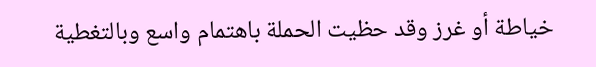خياطة أو غرز وقد حظيت الحملة باهتمام واسع وبالتغطية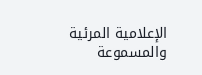الإعلامية المرئية والمسموعة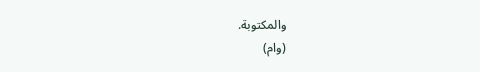والمكتوبة.
(وام)